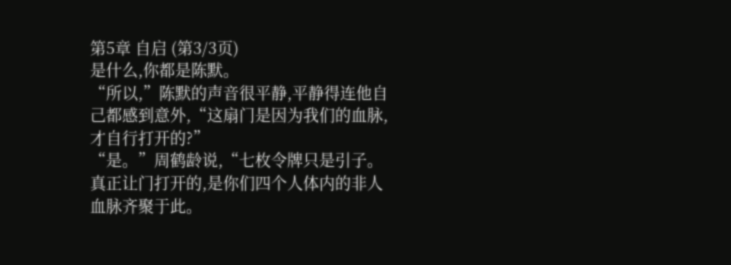第5章 自启 (第3/3页)
是什么,你都是陈默。
“所以,”陈默的声音很平静,平静得连他自己都感到意外,“这扇门是因为我们的血脉,才自行打开的?”
“是。”周鹤龄说,“七枚令牌只是引子。真正让门打开的,是你们四个人体内的非人血脉齐聚于此。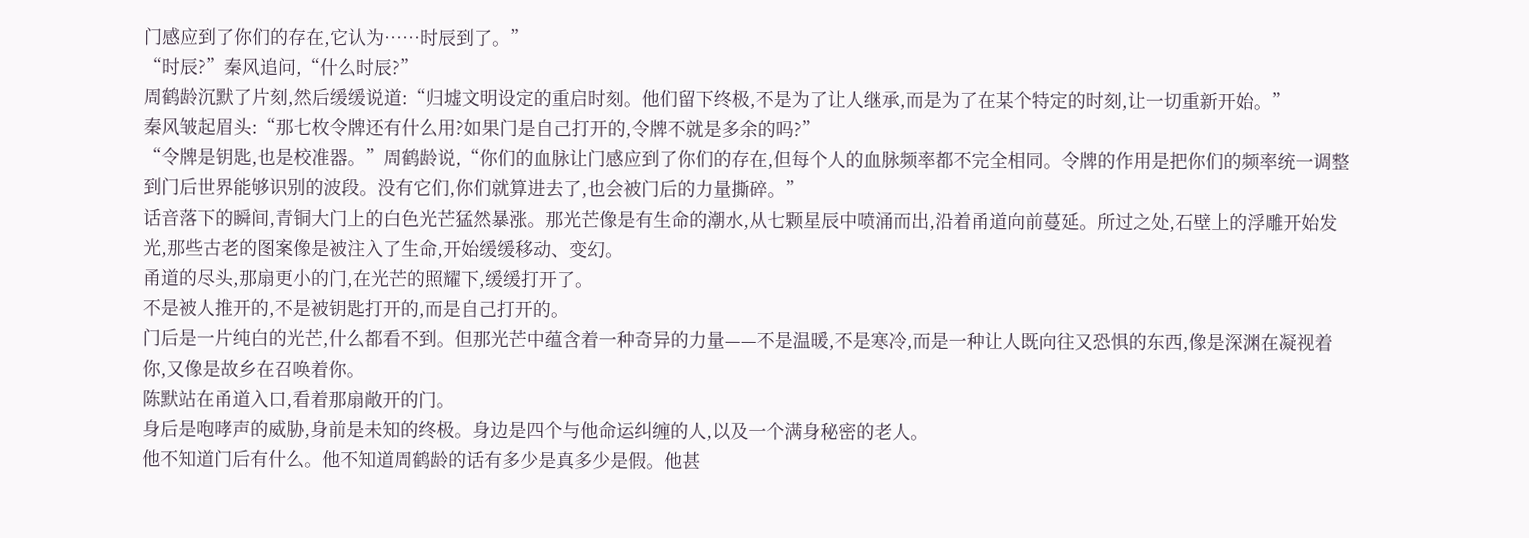门感应到了你们的存在,它认为……时辰到了。”
“时辰?”秦风追问,“什么时辰?”
周鹤龄沉默了片刻,然后缓缓说道:“归墟文明设定的重启时刻。他们留下终极,不是为了让人继承,而是为了在某个特定的时刻,让一切重新开始。”
秦风皱起眉头:“那七枚令牌还有什么用?如果门是自己打开的,令牌不就是多余的吗?”
“令牌是钥匙,也是校准器。”周鹤龄说,“你们的血脉让门感应到了你们的存在,但每个人的血脉频率都不完全相同。令牌的作用是把你们的频率统一调整到门后世界能够识别的波段。没有它们,你们就算进去了,也会被门后的力量撕碎。”
话音落下的瞬间,青铜大门上的白色光芒猛然暴涨。那光芒像是有生命的潮水,从七颗星辰中喷涌而出,沿着甬道向前蔓延。所过之处,石壁上的浮雕开始发光,那些古老的图案像是被注入了生命,开始缓缓移动、变幻。
甬道的尽头,那扇更小的门,在光芒的照耀下,缓缓打开了。
不是被人推开的,不是被钥匙打开的,而是自己打开的。
门后是一片纯白的光芒,什么都看不到。但那光芒中蕴含着一种奇异的力量——不是温暖,不是寒冷,而是一种让人既向往又恐惧的东西,像是深渊在凝视着你,又像是故乡在召唤着你。
陈默站在甬道入口,看着那扇敞开的门。
身后是咆哮声的威胁,身前是未知的终极。身边是四个与他命运纠缠的人,以及一个满身秘密的老人。
他不知道门后有什么。他不知道周鹤龄的话有多少是真多少是假。他甚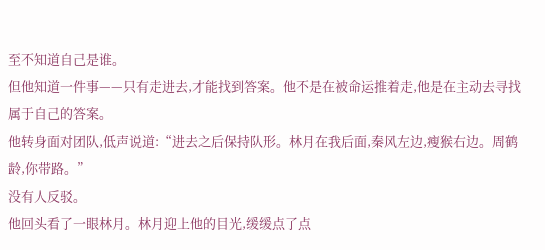至不知道自己是谁。
但他知道一件事——只有走进去,才能找到答案。他不是在被命运推着走,他是在主动去寻找属于自己的答案。
他转身面对团队,低声说道:“进去之后保持队形。林月在我后面,秦风左边,瘦猴右边。周鹤龄,你带路。”
没有人反驳。
他回头看了一眼林月。林月迎上他的目光,缓缓点了点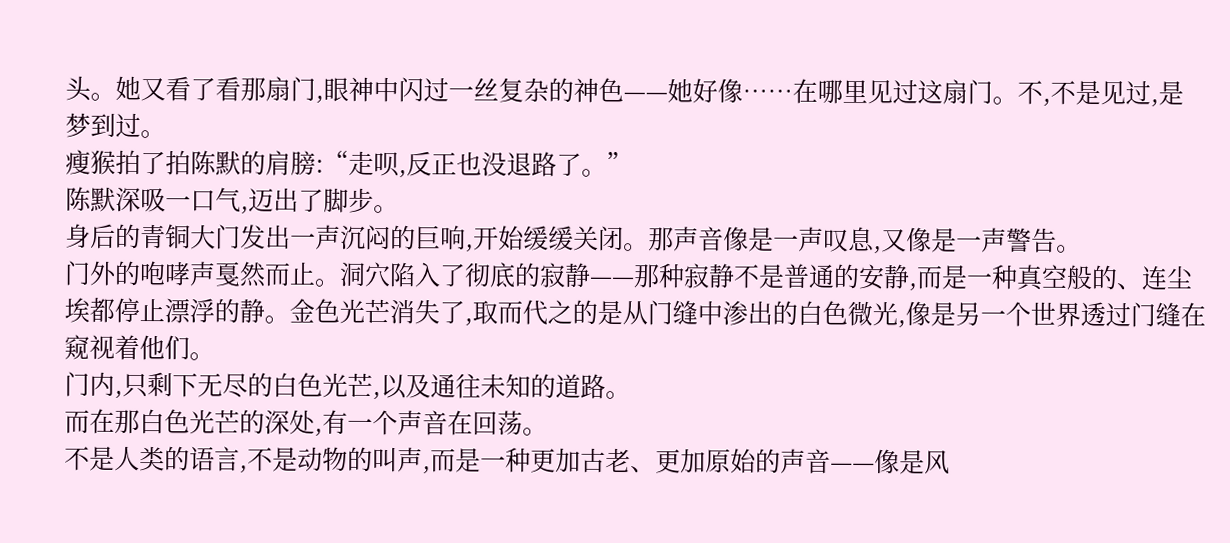头。她又看了看那扇门,眼神中闪过一丝复杂的神色——她好像……在哪里见过这扇门。不,不是见过,是梦到过。
瘦猴拍了拍陈默的肩膀:“走呗,反正也没退路了。”
陈默深吸一口气,迈出了脚步。
身后的青铜大门发出一声沉闷的巨响,开始缓缓关闭。那声音像是一声叹息,又像是一声警告。
门外的咆哮声戛然而止。洞穴陷入了彻底的寂静——那种寂静不是普通的安静,而是一种真空般的、连尘埃都停止漂浮的静。金色光芒消失了,取而代之的是从门缝中渗出的白色微光,像是另一个世界透过门缝在窥视着他们。
门内,只剩下无尽的白色光芒,以及通往未知的道路。
而在那白色光芒的深处,有一个声音在回荡。
不是人类的语言,不是动物的叫声,而是一种更加古老、更加原始的声音——像是风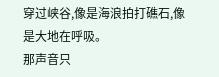穿过峡谷,像是海浪拍打礁石,像是大地在呼吸。
那声音只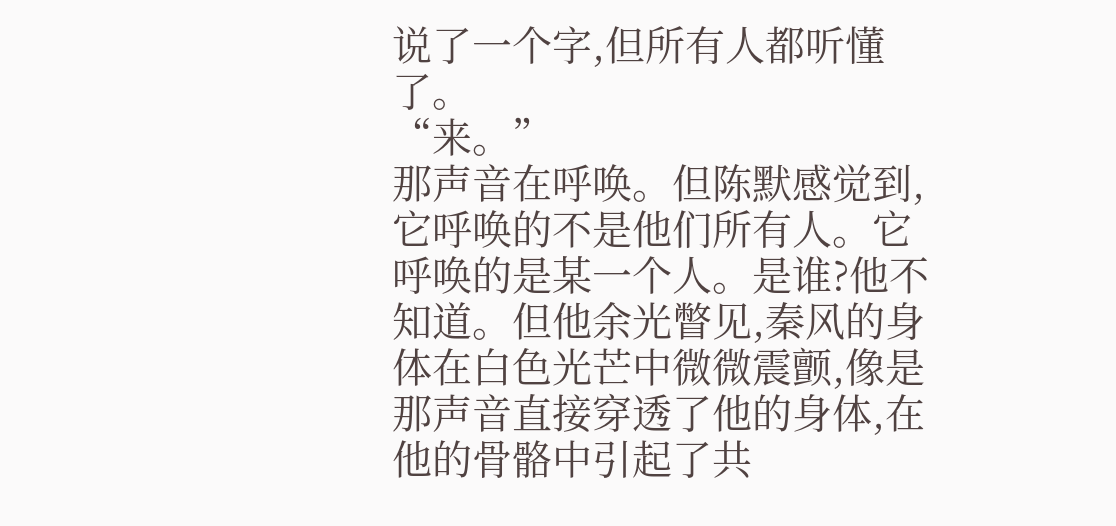说了一个字,但所有人都听懂了。
“来。”
那声音在呼唤。但陈默感觉到,它呼唤的不是他们所有人。它呼唤的是某一个人。是谁?他不知道。但他余光瞥见,秦风的身体在白色光芒中微微震颤,像是那声音直接穿透了他的身体,在他的骨骼中引起了共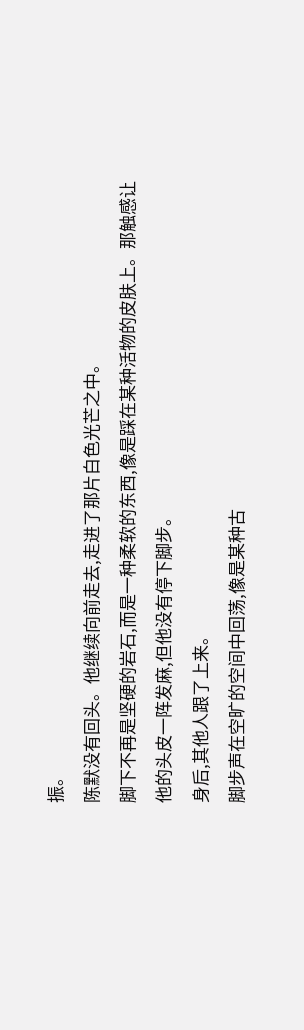振。
陈默没有回头。他继续向前走去,走进了那片白色光芒之中。
脚下不再是坚硬的岩石,而是一种柔软的东西,像是踩在某种活物的皮肤上。那触感让他的头皮一阵发麻,但他没有停下脚步。
身后,其他人跟了上来。
脚步声在空旷的空间中回荡,像是某种古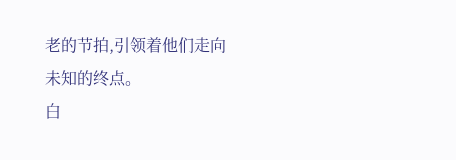老的节拍,引领着他们走向未知的终点。
白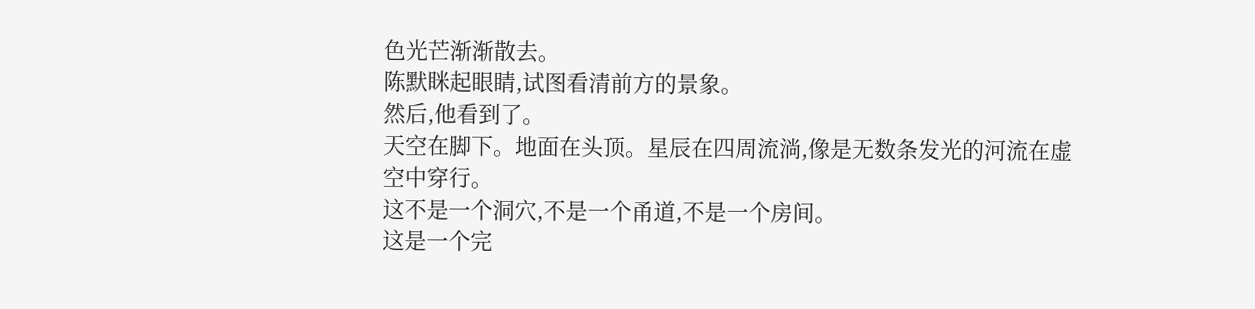色光芒渐渐散去。
陈默眯起眼睛,试图看清前方的景象。
然后,他看到了。
天空在脚下。地面在头顶。星辰在四周流淌,像是无数条发光的河流在虚空中穿行。
这不是一个洞穴,不是一个甬道,不是一个房间。
这是一个完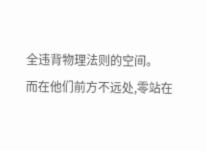全违背物理法则的空间。
而在他们前方不远处,零站在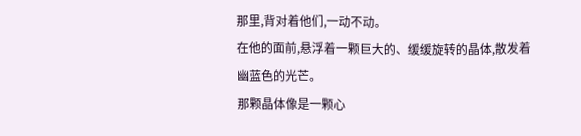那里,背对着他们,一动不动。
在他的面前,悬浮着一颗巨大的、缓缓旋转的晶体,散发着幽蓝色的光芒。
那颗晶体像是一颗心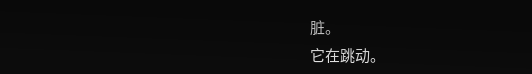脏。
它在跳动。